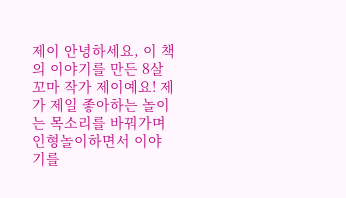제이 안녕하세요, 이 책의 이야기를 만든 8살 꼬마 작가 제이예요! 제가 제일 좋아하는 놀이는 목소리를 바꿔가며 인형놀이하면서 이야기를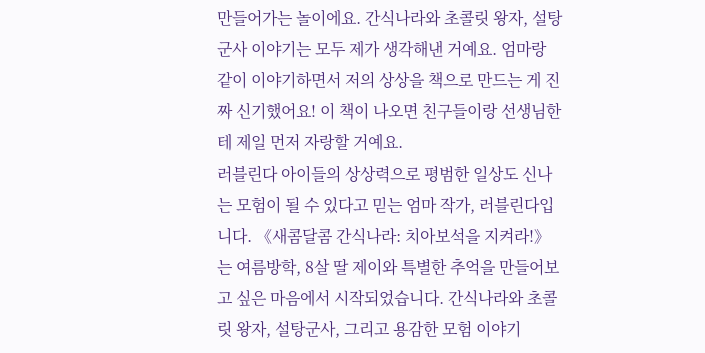만들어가는 놀이에요. 간식나라와 초콜릿 왕자, 설탕군사 이야기는 모두 제가 생각해낸 거예요. 엄마랑 같이 이야기하면서 저의 상상을 책으로 만드는 게 진짜 신기했어요! 이 책이 나오면 친구들이랑 선생님한테 제일 먼저 자랑할 거예요.
러블린다 아이들의 상상력으로 평범한 일상도 신나는 모험이 될 수 있다고 믿는 엄마 작가, 러블린다입니다. 《새콤달콤 간식나라: 치아보석을 지켜라!》는 여름방학, 8살 딸 제이와 특별한 추억을 만들어보고 싶은 마음에서 시작되었습니다. 간식나라와 초콜릿 왕자, 설탕군사, 그리고 용감한 모험 이야기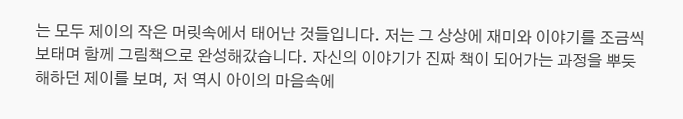는 모두 제이의 작은 머릿속에서 태어난 것들입니다. 저는 그 상상에 재미와 이야기를 조금씩 보태며 함께 그림책으로 완성해갔습니다. 자신의 이야기가 진짜 책이 되어가는 과정을 뿌듯해하던 제이를 보며, 저 역시 아이의 마음속에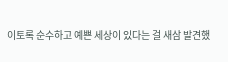이토록 순수하고 예쁜 세상이 있다는 걸 새삼 발견했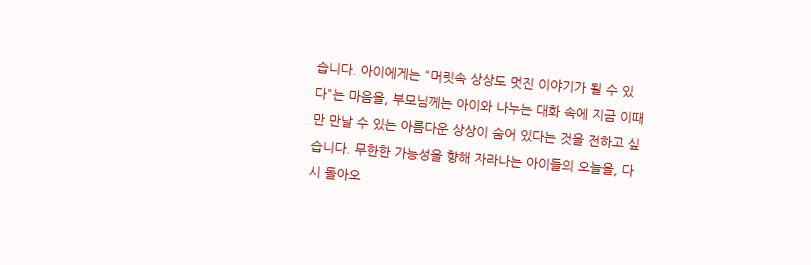습니다. 아이에게는 "머릿속 상상도 멋진 이야기가 될 수 있다"는 마음을, 부모님께는 아이와 나누는 대화 속에 지금 이때만 만날 수 있는 아름다운 상상이 숨어 있다는 것을 전하고 싶습니다. 무한한 가능성을 향해 자라나는 아이들의 오늘을, 다시 돌아오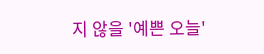지 않을 '예쁜 오늘'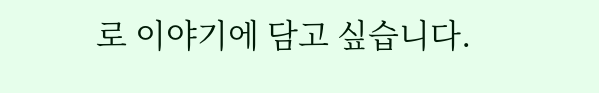로 이야기에 담고 싶습니다.